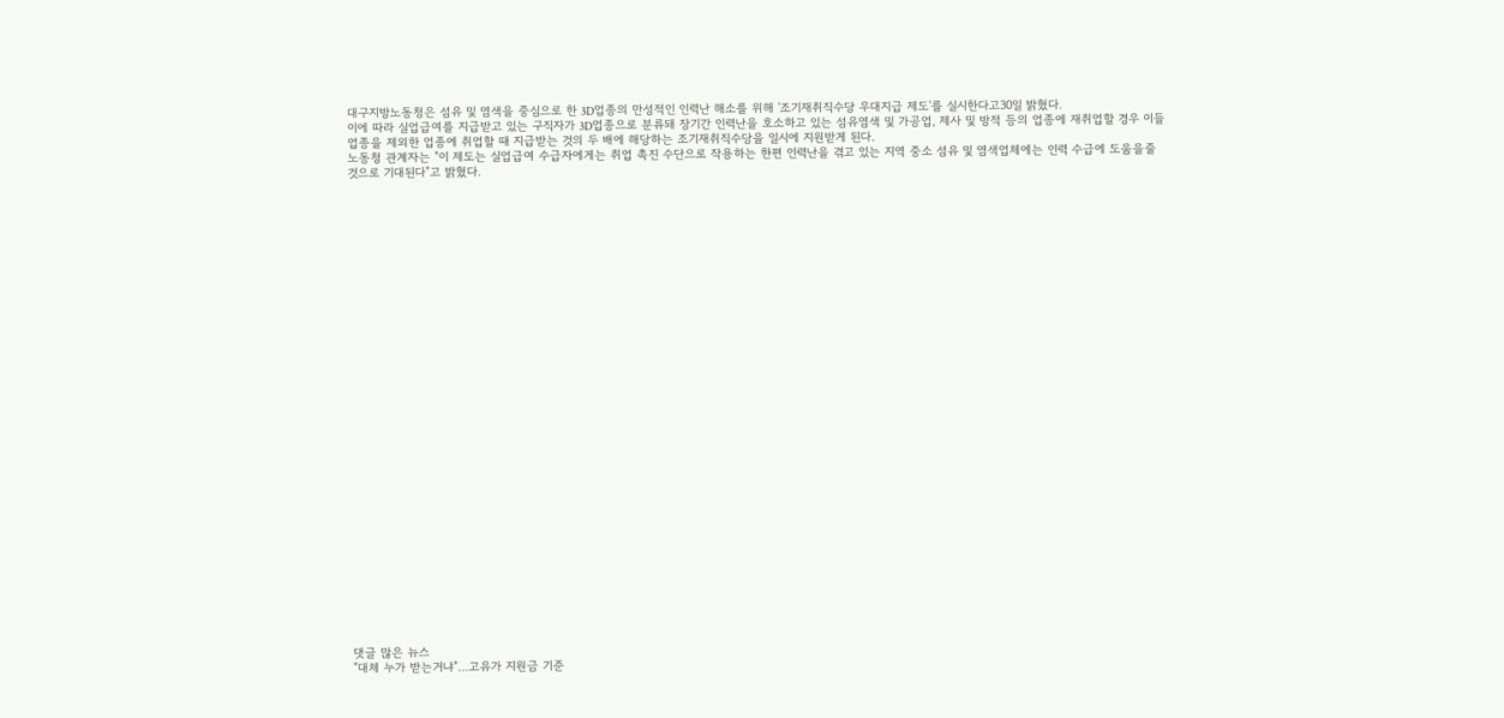대구지방노동청은 섬유 및 염색을 중심으로 한 3D업종의 만성적인 인력난 해소를 위해 '조기재취직수당 우대지급 제도'를 실시한다고30일 밝혔다.
이에 따라 실업급여를 지급받고 있는 구직자가 3D업종으로 분류돼 장기간 인력난을 호소하고 있는 섬유염색 및 가공업, 제사 및 방적 등의 업종에 재취업할 경우 이들 업종을 제외한 업종에 취업할 때 지급받는 것의 두 배에 해당하는 조기재취직수당을 일시에 지원받게 된다.
노동청 관계자는 "이 제도는 실업급여 수급자에게는 취업 촉진 수단으로 작용하는 한편 인력난을 겪고 있는 지역 중소 섬유 및 염색업체에는 인력 수급에 도움을줄 것으로 기대된다"고 밝혔다.































댓글 많은 뉴스
"대체 누가 받는거냐"…고유가 지원금 기준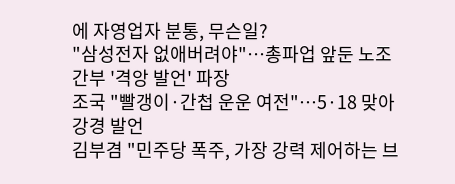에 자영업자 분통, 무슨일?
"삼성전자 없애버려야"…총파업 앞둔 노조 간부 '격앙 발언' 파장
조국 "빨갱이·간첩 운운 여전"…5·18 맞아 강경 발언
김부겸 "민주당 폭주, 가장 강력 제어하는 브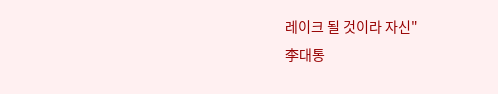레이크 될 것이라 자신"
李대통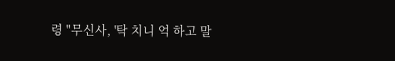령 "무신사, '탁 치니 억 하고 말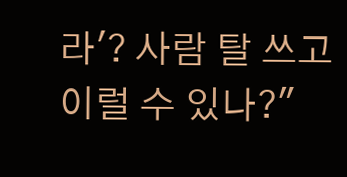라'? 사람 탈 쓰고 이럴 수 있나?"